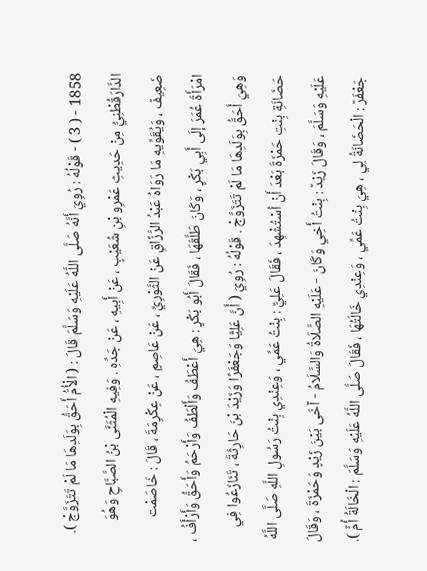1858 - ( 3 ) - قَوْلُهُ : رُوِيَ أَنَّهُ صَلَّى اللَّهُ عَلَيْهِ وَسَلَّمَ قَالَ : ( الْأُمُّ أَحَقُّ بِوَلَدِهَا مَا لَمْ تَتَزَوَّجْ ). الدَّارَقُطْنِيُّ مِنْ حَدِيثِ عَمْرِو بْنِ شُعَيْبٍ ، عَنْ أَبِيهِ ، عَنْ جَدِّهِ . وَفِيهِ الْمُثَنَّى بْنُ الصَّبَّاحِ وَهُوَ ضَعِيفٌ ، وَيُقَوِّيهِ مَا رَوَاهُ عَبْدُ الرَّزَّاقِ عَنْ الثَّوْرِيِّ ، عَنْ عَاصِمٍ ، عَنْ عِكْرِمَةَ ، قَالَ : خَاصَمْت امْرَأَةَ عُمَرَ إلَى أَبِي بَكْرٍ ، وَكَانَ طَلَّقَهَا ، فَقَالَ أَبُو بَكْرٍ : هِيَ أَعْطَفُ وَأَلْطَفُ وَأَرْحَمُ وَأَحَقُّ وَأَرْأَفُ ، وَهِيَ أَحَقُّ بِوَلَدِهَا مَا لَمْ تَتَزَوَّجْ . قَوْلُهُ : رُوِيَ ( أَنَّ عَلِيًّا وَجَعْفَرًا وَزَيْدَ بْنَ حَارِثَةَ ، تَنَازَعُوا فِي حَضَانَةِ بِنْتِ حَمْزَةَ بَعْدَ أَنْ اُسْتُشْهِدَ ، فَقَالَ عَلِيٌّ : بِنْتُ عَمِّي ، وَعِنْدِي بِنْتُ رَسُولِ اللَّهِ صَلَّى اللَّهُ عَلَيْهِ وَسَلَّمَ ، وَقَالَ زَيْدٌ : بِنْتُ أَخِي وَكَانَ - عَلَيْهِ الصَّلَاةُ وَالسَّلَامُ - آخَى بَيْنَ زَيْدٍ وَحَمْزَةَ ، وَقَالَ جَعْفَرٌ : الْحَضَانَةُ لِي ، هِيَ بِنْتُ عَمِّي ، وَعِنْدِي خَالَتُهَا ، فَقَالَ صَلَّى اللَّهُ عَلَيْهِ وَسَلَّمَ : الْخَالَةُ أُمٌّ ).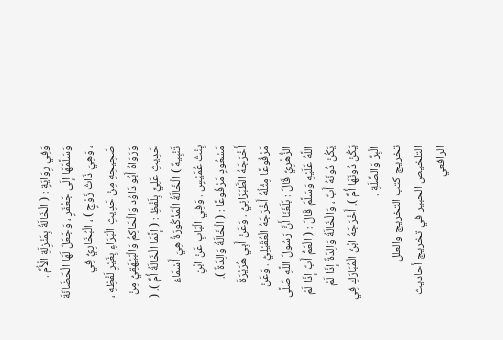وَفِي رِوَايَةٍ : ( الْخَالَةُ بِمَنْزِلَةِ الْأُمِّ . وَسَلَّمَهَا إلَى جَعْفَرٍ ، وَجَعَلَ لَهَا الْحَضَانَةَ ، وَهِيَ ذَاتُ زَوْجٍ ) ، الْبُخَارِيُّ فِي صَحِيحِهِ مِنْ حَدِيثِ الْبَرَاءِ بِغَيْرِ لَفْظِهِ ، وَرَوَاهُ أَبُو دَاوُد وَالْحَاكِمُ وَالْبَيْهَقِيُّ مِنْ حَدِيثِ عَلِيٍّ بِلَفْظِ : ( إنَّمَا الْخَالَةُ أُمٌّ ). ( تَنْبِيهٌ ) الْخَالَةُ الْمَذْكُورَةُ هِيَ أَسْمَاءُ بِنْتُ عُمَيْسٍ . وَفِي الْبَابِ عَنْ ابْنِ مَسْعُودٍ مَرْفُوعًا : ( الْخَالَةُ وَالِدَةٌ ). أَخْرَجَهُ الطَّبَرَانِيُّ . وَعَنْ أَبِي هُرَيْرَةَ مَرْفُوعًا مِثْلُهُ أَخْرَجَهُ الْعُقَيْلِيُّ . وَعَنْ الزُّهْرِيِّ قَالَ : بَلَغَنَا أَنَّ رَسُولَ اللَّهِ صَلَّى اللَّهُ عَلَيْهِ وَسَلَّمَ قَالَ : ( الْعَمُّ أَبٌ إذَا لَمْ يَكُنْ دُونَهُ أَبٌ ، وَالْخَالَةُ وَالِدَةٌ إذَا لَمْ يَكُنْ دُونَهَا أُمٌّ ). أَخْرَجَهُ ابْنُ الْمُبَارَكِ فِي الْبِرِّ وَالصِّلَةِ .
تخريج كتب التخريج والعلل
التلخيص الحبير في تخريج أحاديث الرافعي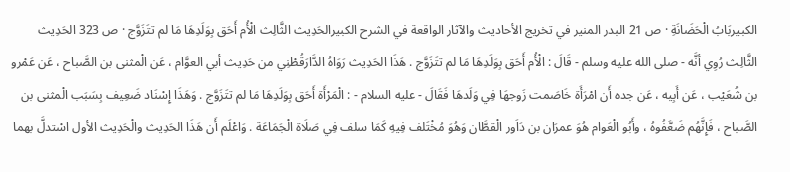الكبيربَابُ الْحَضَانَةِ · ص 21 البدر المنير في تخريج الأحاديث والآثار الواقعة في الشرح الكبيرالحَدِيث الثَّالِث الْأُم أَحَق بِوَلَدِهَا مَا لم تتَزَوَّج · ص 323 الحَدِيث الثَّالِث رُوِي أنَّه - صلى الله عليه وسلم - قَالَ : الْأُم أَحَق بِوَلَدِهَا مَا لم تتَزَوَّج . هَذَا الحَدِيث رَوَاهُ الدَّارَقُطْنِي من حَدِيث أبي العوَّام ، عَن الْمثنى بن الصَّباح ، عَن عَمْرو بن شُعَيْب ، عَن أَبِيه ، عَن جده أَن امْرَأَة خَاصَمت زَوجهَا فِي وَلَدهَا فَقَالَ - عليه السلام - : الْمَرْأَة أَحَق بِوَلَدِهَا مَا لم تتَزَوَّج . وَهَذَا إِسْنَاد ضَعِيف بِسَبَب الْمثنى بن الصَّباح ، فَإِنَّهُم ضَعَّفُوهُ ، وأَبُو الْعَوام هُوَ عمرَان بن دَاَور الْقطَّان وَهُوَ مُخْتَلف فِيهِ كَمَا سلف فِي صَلَاة الْجَمَاعَة . وَاعْلَم أَن هَذَا الحَدِيث والْحَدِيث الأول اسْتدلَّ بهما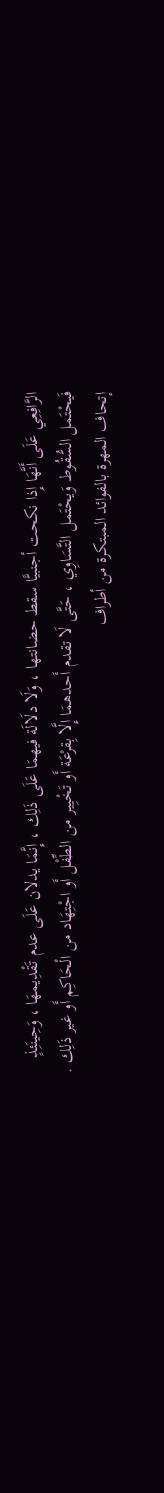الرَّافِعِي عَلَى أَنَّهَا إِذا نكحت أجنبيًّا سقط حضانتها ، وَلَا دلَالَة فيهمَا عَلَى ذَلِك ، إِنَّمَا يدلان عَلَى عدم تَقْدِيمهَا ، وَحِينَئِذٍ فَيحْتَمل السُّقُوط وَيحْتَمل التَّسَاوِي ، حَتَّى لَا تقدم أَحدهمَا إِلَّا بِقرْعَة أَو تَخْيِير من الطِّفْل أَو اجْتِهَاد من الْحَاكِم أَو غير ذَلِك .
إتحاف المهرة بالفوائد المبتكرة من أطراف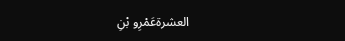العشرةعَمْرِو بْنِ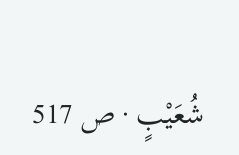شُعَيْبٍ · ص 517